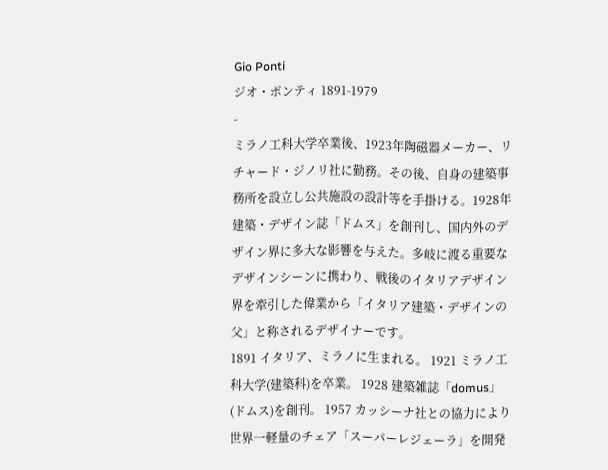Gio Ponti
ジオ・ポンティ 1891-1979
-
ミラノ工科大学卒業後、1923年陶磁器メーカー、リチャード・ジノリ社に勤務。その後、自身の建築事務所を設立し公共施設の設計等を手掛ける。1928年建築・デザイン誌「ドムス」を創刊し、国内外のデザイン界に多大な影響を与えた。多岐に渡る重要なデザインシーンに携わり、戦後のイタリアデザイン界を牽引した偉業から「イタリア建築・デザインの父」と称されるデザイナーです。
1891 イタリア、ミラノに生まれる。 1921 ミラノ工科大学(建築科)を卒業。 1928 建築雑誌「domus」(ドムス)を創刊。 1957 カッシーナ社との協力により世界一軽量のチェア「スーパーレジェーラ」を開発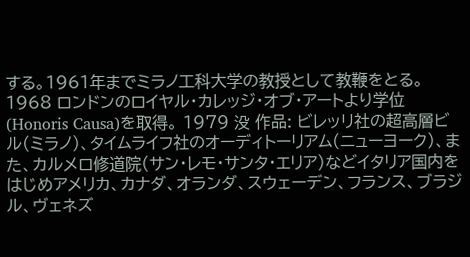する。1961年までミラノ工科大学の教授として教鞭をとる。 1968 ロンドンのロイヤル・カレッジ・オブ・アートより学位(Honoris Causa)を取得。 1979 没 作品: ビレッリ社の超高層ビル(ミラノ)、タイムライフ社のオーディトーリアム(ニューヨーク)、また、カルメロ修道院(サン・レモ・サンタ・エリア)などイタリア国内をはじめアメリカ、カナダ、オランダ、スウェーデン、フランス、ブラジル、ヴェネズ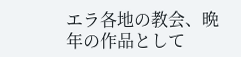エラ各地の教会、晩年の作品として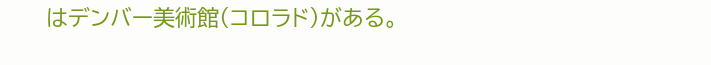はデンバー美術館(コロラド)がある。